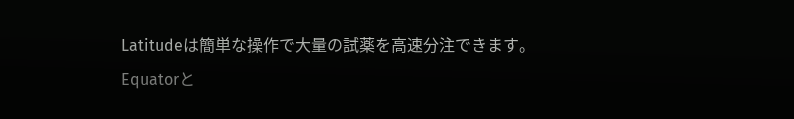Latitudeは簡単な操作で大量の試薬を高速分注できます。
Equatorと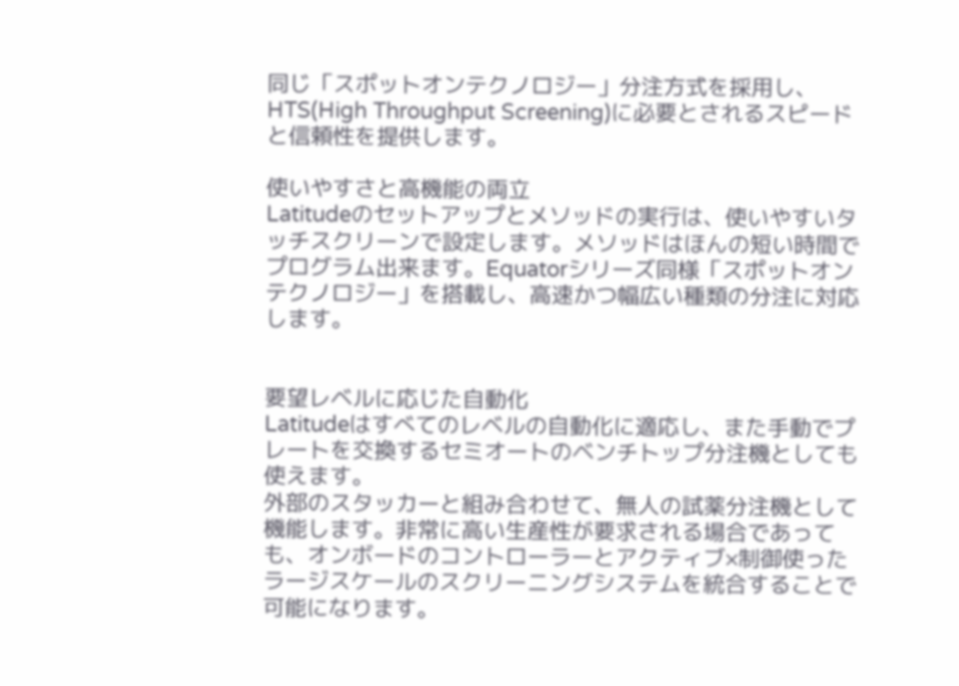同じ「スポットオンテクノロジー」分注方式を採用し、
HTS(High Throughput Screening)に必要とされるスピードと信頼性を提供します。

使いやすさと高機能の両立
Latitudeのセットアップとメソッドの実行は、使いやすいタッチスクリーンで設定します。メソッドはほんの短い時間でプログラム出来ます。Equatorシリーズ同様「スポットオンテクノロジー」を搭載し、高速かつ幅広い種類の分注に対応します。


要望レベルに応じた自動化
Latitudeはすべてのレベルの自動化に適応し、また手動でプレートを交換するセミオートのベンチトップ分注機としても使えます。
外部のスタッカーと組み合わせて、無人の試薬分注機として機能します。非常に高い生産性が要求される場合であっても、オンボードのコントローラーとアクティブ×制御使ったラージスケールのスクリーニングシステムを統合することで可能になります。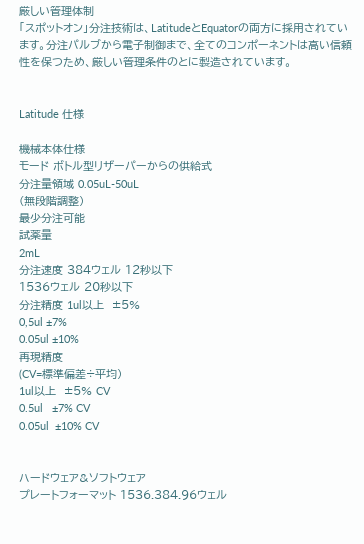厳しい管理体制
「スポットオン」分注技術は、LatitudeとEquatorの両方に採用されています。分注パルブから電子制御まで、全てのコンポーネントは高い信頼性を保つため、厳しい管理条件のとに製造されています。


Latitude 仕様

機械本体仕様
モード ボトル型リザーパーからの供給式
分注量領域 0.05uL-50uL
(無段階調整)
最少分注可能
試薬量
2mL
分注速度 384ウェル 12秒以下
1536ウェル 20秒以下
分注精度 1ul以上  ±5%
0,5ul ±7%
0.05ul ±10%
再現精度
(CV=標準偏差÷平均)
1ul以上  ±5% CV
0.5ul   ±7% CV
0.05ul  ±10% CV


ハードウェア&ソフトウェア
プレートフォーマット 1536.384.96ウェル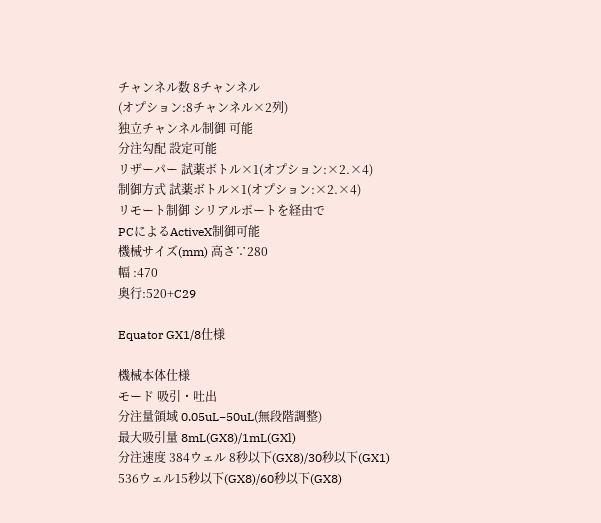チャンネル数 8チャンネル
(オプション:8チャンネル×2列)
独立チャンネル制御 可能
分注勾配 設定可能
リザーパー 試薬ボトル×1(オプション:×2.×4)
制御方式 試薬ボトル×1(オプション:×2.×4)
リモート制御 シリアルポートを経由で
PCによるActiveX制御可能
機械サイズ(mm) 高さ∵280
幅 :470
奥行:520+C29

Equator GX1/8仕様

機械本体仕様
モード 吸引・吐出
分注量領域 0.05uL−50uL(無段階調整)
最大吸引量 8mL(GX8)/1mL(GXl)
分注速度 384ウェル 8秒以下(GX8)/30秒以下(GX1)
536ウェル15秒以下(GX8)/60秒以下(GX8)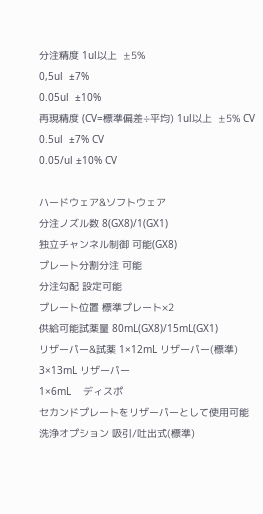分注精度 1ul以上  ±5%
0,5ul  ±7%
0.05ul  ±10%
再現精度 (CV=標準偏差÷平均) 1ul以上  ±5% CV
0.5ul  ±7% CV
0.05/ul ±10% CV

ハードウェア&ソフトウェア
分注ノズル数 8(GX8)/1(GX1)
独立チャンネル制御 可能(GX8)
プレート分割分注 可能
分注勾配 設定可能
プレート位置 標準プレート×2
供給可能試薬量 80mL(GX8)/15mL(GX1)
リザーパー&試薬 1×12mL リザーパー(標準)
3×13mL リザーパー
1×6mL    ディスポ
セカンドプレートをリザーパーとして使用可能
洗浄オプション 吸引/吐出式(標準)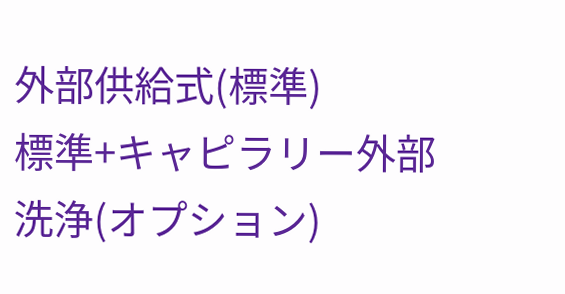外部供給式(標準)
標準+キャピラリー外部洗浄(オプション)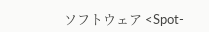ソフトウェア <Spot-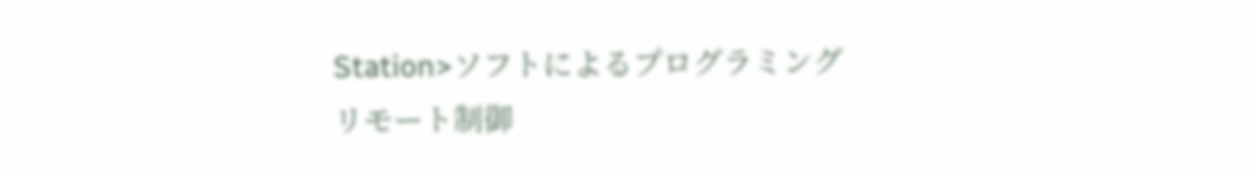Station>ソフトによるプログラミング
リモート制御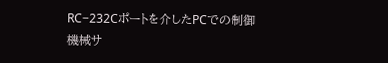RC−232Cポートを介したPCでの制御
機械サ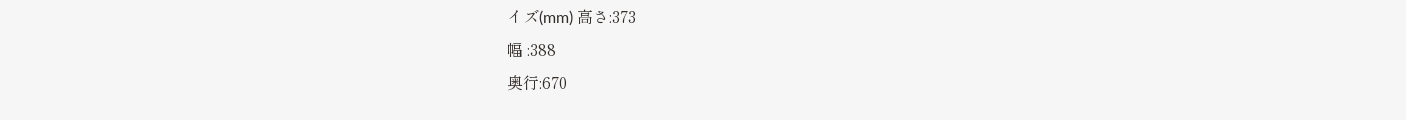イズ(mm) 高さ:373
幅 :388
奥行:670